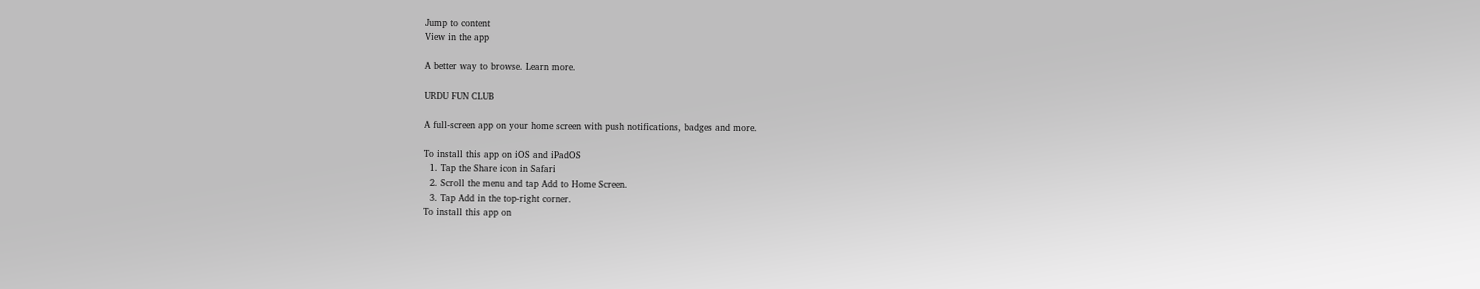Jump to content
View in the app

A better way to browse. Learn more.

URDU FUN CLUB

A full-screen app on your home screen with push notifications, badges and more.

To install this app on iOS and iPadOS
  1. Tap the Share icon in Safari
  2. Scroll the menu and tap Add to Home Screen.
  3. Tap Add in the top-right corner.
To install this app on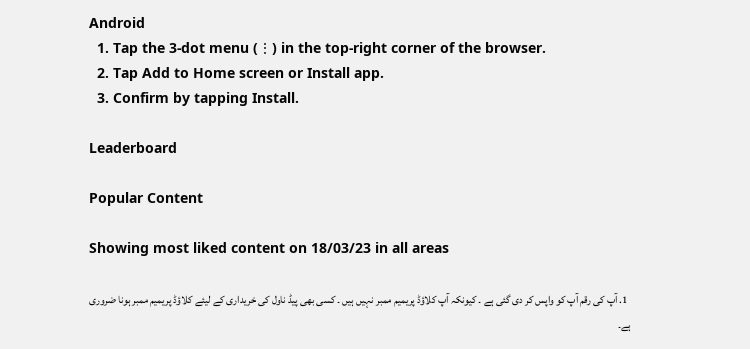Android
  1. Tap the 3-dot menu (⋮) in the top-right corner of the browser.
  2. Tap Add to Home screen or Install app.
  3. Confirm by tapping Install.

Leaderboard

Popular Content

Showing most liked content on 18/03/23 in all areas

  1. آپ کی رقم آپ کو واپس کر دی گئی ہے ۔ کیونکہ آپ کلاؤڈ پریمیم ممبر نہیں ہیں ۔ کسی بھی پیڈ ناول کی خریداری کے لیئے کلاؤڈ پریمیم ممبر ہونا ضروری ہے۔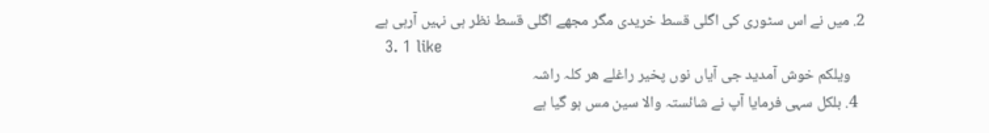2. میں نے اس سٹوری کی اگلی قسط خریدی مگر مجھے اگلی قسط نظر ہی نہیں آرہی ہے
  3. 1 like
    ویلکم خوش آمدید جی آیاں نوں پخیر راغلے ھر کلہ راشہ
  4. بلکل سہی فرمایا آپ نے شائستہ والا سین مس ہو گیا ہے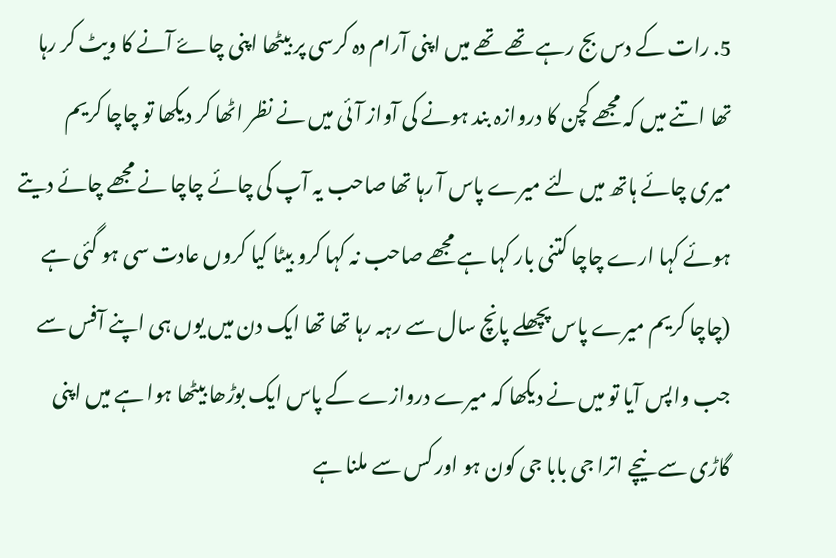5. رات کے دس بج رہے تھے تھے میں اپنی آرام دہ کرسی پر بیٹھا اپنی چاۓ آنے کا ویٹ کر رہا تھا اتنے میں کہ مجھے کچن کا دروازہ بند ہونے کی آواز آئی میں نے نظر اٹھا کر دیکھا تو چاچا کریم میری چائے ہاتھ میں لئے میرے پاس آ رہا تھا صاحب یہ آپ کی چائے چاچا نے مجھے چائے دیتے ہوئے کہا ارے چاچا کتنی بار کہا ہے مجھے صاحب نہ کہا کرو بیٹا کیا کروں عادت سی ہو گئی ہے (چاچا کریم میرے پاس پچھلے پانچ سال سے رہہ رہا تھا تھا ایک دن میں یوں ہی اپنے آفس سے جب واپس آیا تو میں نے دیکھا کہ میرے دروازے کے پاس ایک بوڑھا بیٹھا ہوا ہے میں اپنی گاڑی سے نیچے اترا جی بابا جی کون ہو اور کس سے ملنا ہے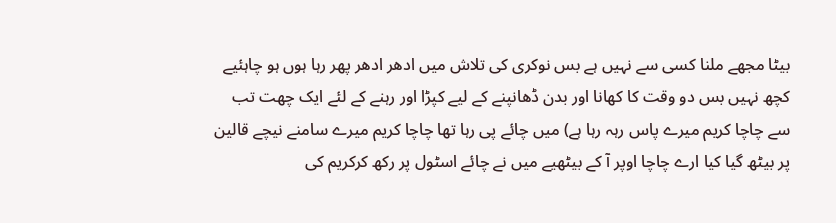بیٹا مجھے ملنا کسی سے نہیں ہے بس نوکری کی تلاش میں ادھر ادھر پھر رہا ہوں ہو چاہئیے کچھ نہیں بس دو وقت کا کھانا اور بدن ڈھانپنے کے لیے کپڑا اور رہنے کے لئے ایک چھت تب سے چاچا کریم میرے پاس رہہ رہا ہے) میں چائے پی رہا تھا چاچا کریم میرے سامنے نیچے قالین پر بیٹھ گیا کیا ارے چاچا اوپر آ کے بیٹھیے میں نے چائے اسٹول پر رکھ کرکریم کی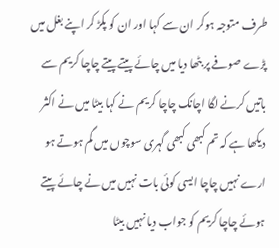طرف متوجہ ہوکر ان سے کہا اور ان کو پکڑ کر اپنے بغل میں پڑے صوفے پر بٹھا دیا میں چائے پیتے پیتے چاچا کریم سے باتیں کرنے لگا اچانک چاچا کریم نے کہا بیٹا میں نے اکثر دیکھا ہے کہ تم کبھی کبھی گہری سوچوں میں گم ہوتے ہو ارے نہیں چاچا ایسی کوئی بات نہیں میں نے چائے پیتے ہوئے چاچا کریم کو جواب دیا نہیں بیٹا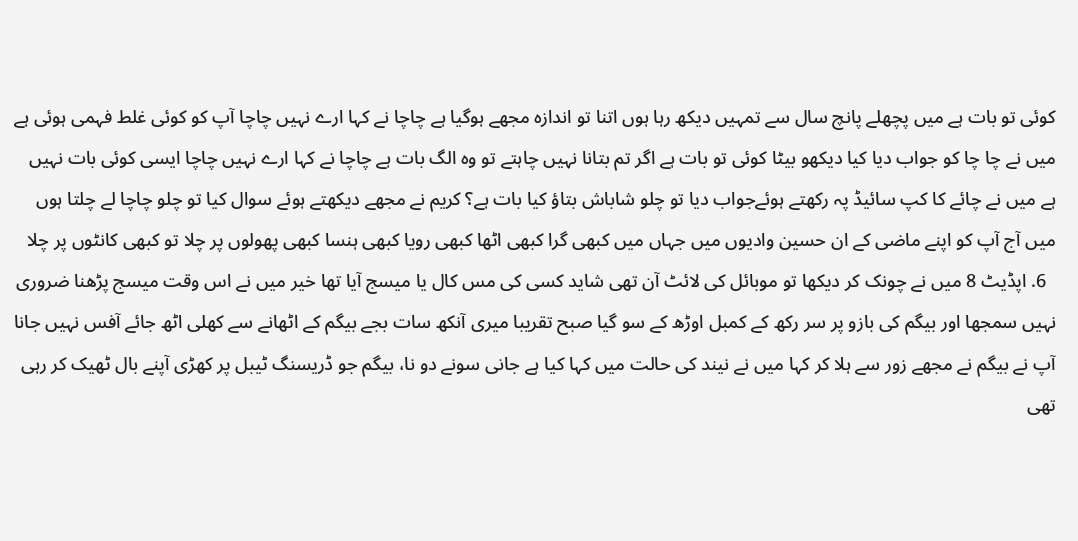کوئی تو بات ہے میں پچھلے پانچ سال سے تمہیں دیکھ رہا ہوں اتنا تو اندازہ مجھے ہوگیا ہے چاچا نے کہا ارے نہیں چاچا آپ کو کوئی غلط فہمی ہوئی ہے میں نے چا چا کو جواب دیا کیا دیکھو بیٹا کوئی تو بات ہے اگر تم بتانا نہیں چاہتے تو وہ الگ بات ہے چاچا نے کہا ارے نہیں چاچا ایسی کوئی بات نہیں ہے میں نے چائے کا کپ سائیڈ پہ رکھتے ہوئےجواب دیا تو چلو شاباش بتاؤ کیا بات ہے؟ کریم نے مجھے دیکھتے ہوئے سوال کیا تو چلو چاچا لے چلتا ہوں میں آج آپ کو اپنے ماضی کے ان حسین وادیوں میں جہاں میں کبھی گرا کبھی اٹھا کبھی رویا کبھی ہنسا کبھی پھولوں پر چلا تو کبھی کانٹوں پر چلا
  6. اپڈیٹ 8 میں نے چونک کر دیکھا تو موبائل کی لائٹ آن تھی شاید کسی کی مس کال یا میسج آیا تھا خیر میں نے اس وقت میسج پڑھنا ضروری نہیں سمجھا اور بیگم کی بازو پر سر رکھ کے کمبل اوڑھ کے سو گیا صبح تقریبا میری آنکھ سات بجے بیگم کے اٹھانے سے کھلی اٹھ جائے آفس نہیں جانا آپ نے بیگم نے مجھے زور سے ہلا کر کہا میں نے نیند کی حالت میں کہا کیا ہے جانی سونے دو نا، بیگم جو ڈریسنگ ٹیبل پر کھڑی آپنے بال ٹھیک کر رہی تھی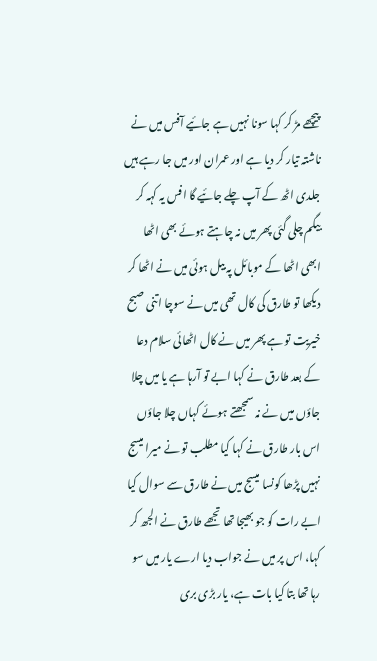پیچھے مڑ کر کہا سونا نہیں ہے جائیے آفس میں نے ناشتہ تیار کر دیا ہے اور عمران اور میں جا رہے ہیں جلدی اٹھ کے آپ چلے جائیے گا افس یہ کہہ کر بیگم چلی گئی پھر میں نہ چاہتے ہوئے بھی اٹھا ابھی اٹھا کے موبائل پہ بیل ہوئی میں نے اٹھا کر دیکھا تو طارق کی کال تھی میں نے سوچا اتنی صبح خیریت تو ہے پھر میں نے کال اٹھائی سلام دعا کے بعد طارق نے کہا ابے تو آرہا ہے یا میں چلا جاؤں میں نے نہ سمجھتے ہوئے کہاں چلا جاؤں اس بار طارق نے کہا کیا مطلب تو نے میرا میسج نہیں پڑھا کونسا میسج میں نے طارق سے سوال کیا ابے رات کو جو بھیجا تھا تجھے طارق نے الجھ کر کہا، اس پر میں نے جواب دیا ارے یار میں سو رہا تھا بتا کیا بات ہے، یار بڑی بری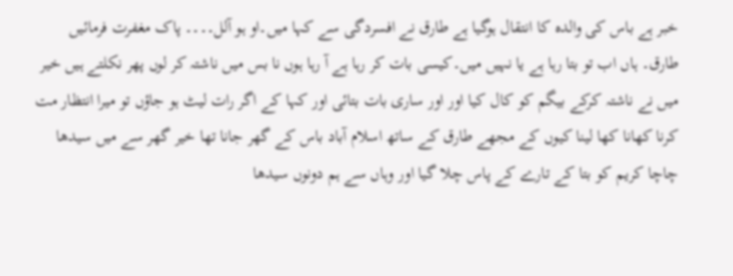خبر ہے باس کی والدہ کا انتقال ہوگیا ہے طارق نے افسردگی سے کہا میں۔او ہو آلل۔۔۔۔ پاک مغفرت فرمائیں طارق۔ ہاں اب تو بتا رہا ہے یا نہیں میں۔کیسی بات کر رہا ہے آ رہا ہوں نا بس میں ناشتہ کر لوں پھر نکلتے ہیں خیر میں نے ناشتہ کرکے بیگم کو کال کیا اور اور ساری بات بتائی اور کہا کے اگر رات لیٹ ہو جاؤں تو میرا انتظار مت کرنا کھانا کھا لینا کیوں کے مجھے طارق کے ساتھ اسلام آباد باس کے گھر جانا تھا خیر گھر سے میں سیدھا چاچا کریم کو بتا کے تارے کے پاس چلا گیا اور وہاں سے ہم دونوں سیدھا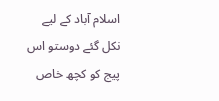اسلام آباد کے لیے نکل گئے دوستو اس پیج کو کچھ خاص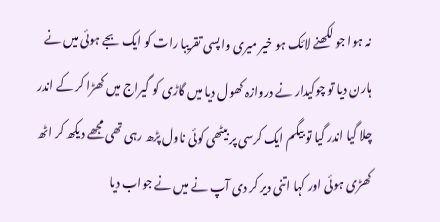نہ ہوا جو لکھنے لائک ہو خیر میری واپسی تقریبا رات کو ایک بجے ہوئی میں نے ہارن دیا تو چوکیدار نے دروازہ کھول دیا میں گاڑی کو گیراج میں کھڑا کر کے اندر چلا گیا اندر گیا تو بیگم ایک کرسی پر بیٹھی کوئی ناول پڑھ رہی تھی مجھے دیکھ کر اٹھ کھڑی ہوئی اور کہا اتنی دیر کر دی آپ نے میں نے جواب دیا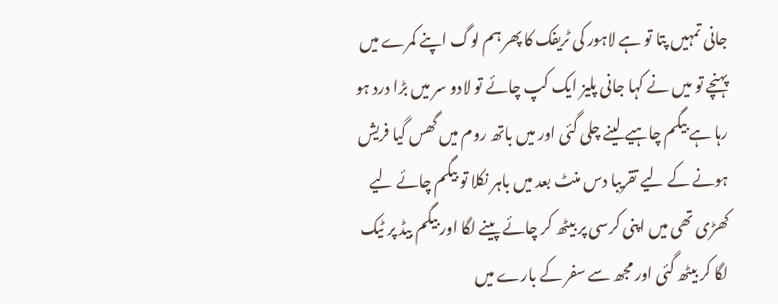جانی تمہیں پتا تو ہے لاہور کی ٹریفک کا پھر ہم لوگ اپنے کمرے میں پہنچے تو میں نے کہا جانی پلیز ایک کپ چائے تو لادو سر میں بڑا درد ہو رہا ہے بیگم چاہیے لینے چلی گئی اور میں باتھ روم میں گھس گیا فریش ہونے کے لیے تقریبا دس منٹ بعد میں باہر نکلا تو بیگم چائے لیے کھڑی تھی میں اپنی کرسی پر بیٹھ کر چائے پینے لگا اور بیگم بیڈ پر ٹیک لگا کر بیٹھ گئی اور مجھ سے سفر کے بارے میں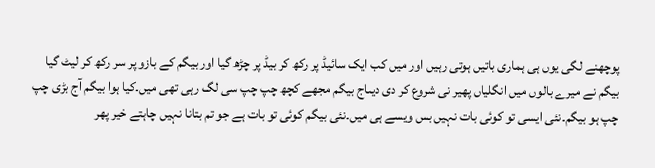پوچھنے لگی یوں ہی ہماری باتیں ہوتی رہیں اور میں کب ایک سائیڈ پر رکھ کر بیڈ پر چڑھ گیا اور بیگم کے بازو پر سر رکھ کر لیٹ گیا بیگم نے میرے بالوں میں انگلیاں پھیر نی شروع کر دی دیںاج بیگم مجھے کچھ چپ چپ سی لگ رہی تھی میں۔کیا ہوا بیگم آج بڑی چپ چپ ہو بیگم۔نئی ایسی تو کوئی بات نہیں بس ویسے ہی میں۔نئی بیگم کوئی تو بات ہے جو تم بتانا نہیں چاہتے خیر پھر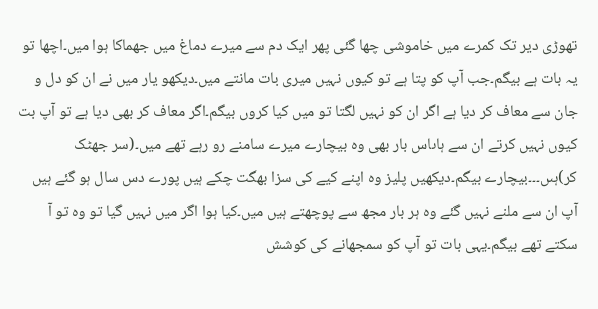تھوڑی دیر تک کمرے میں خاموشی چھا گئی پھر ایک دم سے میرے دماغ میں جھماکا ہوا میں۔اچھا تو یہ بات ہے بیگم۔جب آپ کو پتا ہے تو کیوں نہیں میری بات مانتے میں۔دیکھو یار میں نے ان کو دل و جان سے معاف کر دیا ہے اگر ان کو نہیں لگتا تو میں کیا کروں بیگم۔اگر معاف کر بھی دیا ہے تو آپ بت کیوں نہیں کرتے ان سے ہاںاس بار بھی وہ بیچارے میرے سامنے رو رہے تھے میں۔(سر جھٹک کر)ہںں۔۔۔بیچارے بیگم۔دیکھیں پلیز وہ اپنے کیے کی سزا بھگت چکے ہیں پورے دس سال ہو گئے ہیں آپ ان سے ملنے نہیں گئے وہ ہر بار مجھ سے پوچھتے ہیں میں۔کیا ہوا اگر میں نہیں گیا تو وہ تو آ سکتے تھے بیگم۔یہی بات تو آپ کو سمجھانے کی کوشش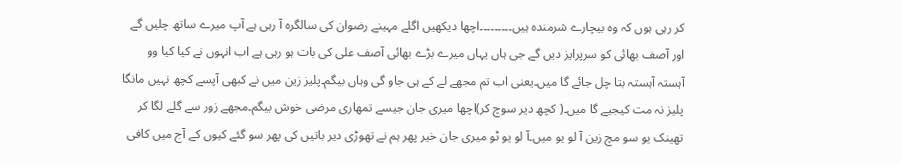کر رہی ہوں کہ وہ بیچارے شرمندہ ہیں۔۔۔۔۔۔۔۔۔اچھا دیکھیں اگلے مہینے رضوان کی سالگرہ آ رہی ہے آپ میرے ساتھ چلیں گے اور آصف بھائی کو سرپرایز دیں گے جی ہاں یہاں میرے بڑے بھائی آصف علی کی بات ہو رہی ہے اب انہوں نے کیا کیا وو آہستہ آہستہ بتا چل جائے گا میں۔یعنی اب تم مجھے لے کے ہی جاو گی وہاں بیگم۔پلیز زین میں نے کبھی آپسے کچھ نہیں مانگا پلیز نہ مت کیجیے گا میں۔( کچھ دیر سوچ کر)اچھا میری جان جیسے تمھاری مرضی خوش بیگم۔مجھے زور سے گلے لگا کر تھینک یو سو مچ زین آ لو یو میں۔آ لو یو ٹو میری جان خیر پھر ہم نے تھوڑی دیر باتیں کی پھر سو گئے کیوں کے آج میں کافی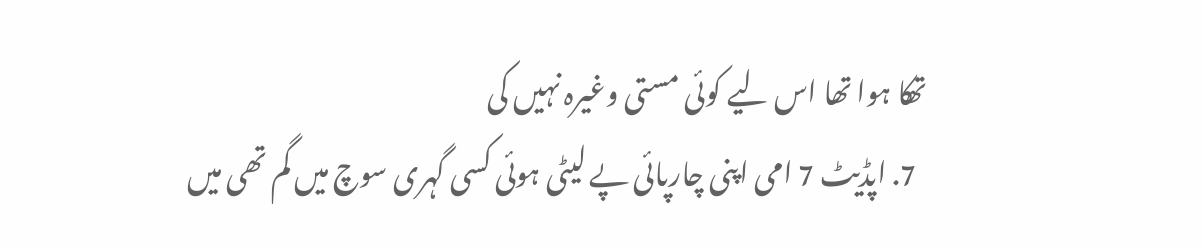تھکا ہوا تھا اس لیے کوئی مستی وغیرہ نہیں کی
  7. اپڈیٹ 7 امی اپنی چارپائی پے لیٹی ہوئی کسی گہری سوچ میں گم تھی میں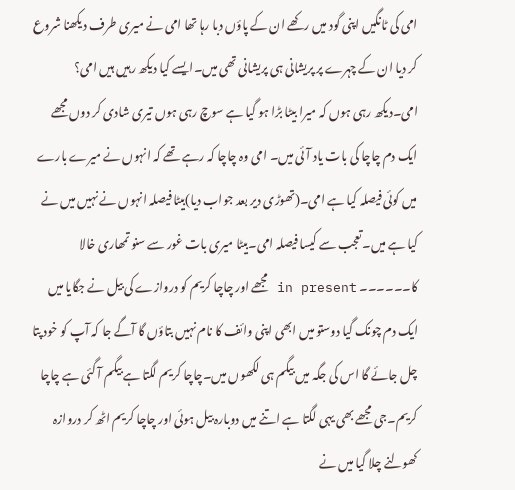امی کی ٹانگیں اپنی گود میں رکھے ان کے پاؤں دبا رہا تھا امی نے میری طرف دیکھنا شروع کر دیا ان کے چہرے پر پریشانی ہی پریشانی تھی میں۔ایسے کیا دیکھ رہیں ہیں امی؟ امی۔دیکھ رہی ہوں کہ میرا بیٹا بڑا ہو گیا ہے سوچ رہی ہوں تیری شادی کر دوں مجھے ایک دم چاچا کی بات یاد آئی میں۔ امی وہ چاچا کہ رہے تھے کہ انہوں نے میرے بارے میں کوئی فیصلہ کیا ہے امی۔(تھوڑی دیر بعد جواب دیا)بیٹا فیصلہ انہوں نے نہیں میں نے کیا ہے میں۔تعجب سے کیسا فیصلہ امی۔بیٹا میری بات غور سے سنو تمھاری خالا کا۔۔۔۔۔۔ in present مجھے اور چاچا کریم کو دروازے کی بیل نے جگایا میں ایک دم چونک گیا دوستو میں ابھی اپنی وائف کا نام نہیں بتاؤں گا آگے جا کہ آپ کو خود پتا چل جائے گا اس کی جگہ میں بیگم ہی لکھوں میں۔چاچا کریم لگتا ہے بیگم آ گئی ہے چاچا کریم۔جی مجھے بھی یہی لگتا ہے اتنے میں دوبارہ بیل ہوئی اور چاچا کریم اٹھ کر دروازہ کھولنے چلا گیا میں نے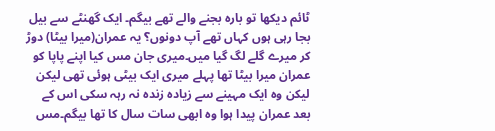ٹائم دیکھا تو بارہ بجنے والے تھے بیگم۔ ایک گھنٹے سے بیل بجا رہی ہوں کہاں تھے آپ دونوں؟ یہ عمران(میرا بیٹا) دوڑ کر میرے گلے لگ گیا میں۔میری جان مس کیا اپنے پاپا کو عمران میرا بیٹا تھا پہلے میری ایک بیٹی ہوئی تھی لیکن لیکن وہ ایک مہینے سے زیادہ زندہ نہ رہہ سکی اس کے بعد عمران پیدا ہوا وہ ابھی سات سال کا تھا بیگم۔مس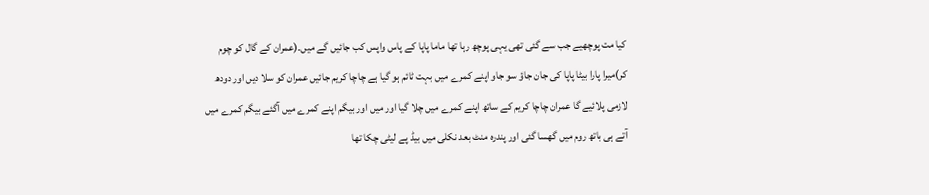کیا مت پوچھیے جب سے گئی تھی یہی پوچھ رہا تھا ماما پاپا کے پاس واپس کب جائیں گے میں۔(عمران کے گال کو چوم کر)میرا پارا بیٹا پاپا کی جان جاؤ سو جاو اپنے کمرے میں بہت ٹائم ہو گیا ہے چاچا کریم جائیں عمران کو سلا دیں اور دودھ لازمی پلائیے گا عمران چاچا کریم کے ساتھ اپنے کمرے میں چلا گیا اور میں اور بیگم اپنے کمرے میں آگئے بیگم کمرے میں آتے ہی باتھ روم میں گھسا گئی اور پندرہ منٹ بعد نکلی میں بیڈ پے لیٹی چکا تھا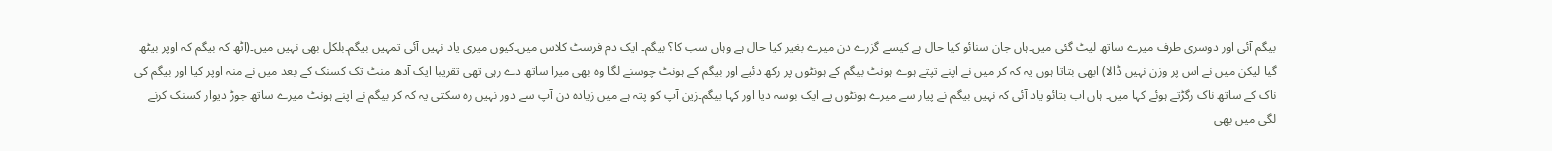بیگم آئی اور دوسری طرف میرے ساتھ لیٹ گئی میں۔ہاں جان سنائو کیا حال ہے کیسے گزرے دن میرے بغیر کیا حال ہے وہاں سب کا؟ بیگم۔ ایک دم فرسٹ کلاس میں۔کیوں میری یاد نہیں آئی تمہیں بیگم۔بلکل بھی نہیں میں۔(اٹھ کہ بیگم کہ اوپر بیٹھ گیا لیکن میں نے اس پر وزن نہیں ڈالا) ابھی بتاتا ہوں یہ کہ کر میں نے اپنے تپتے ہوے ہونٹ بیگم کے ہونٹوں پر رکھ دئیے اور بیگم کے ہونٹ چوسنے لگا وہ بھی میرا ساتھ دے رہی تھی تقریبا ایک آدھ منٹ تک کسنک کے بعد میں نے منہ اوپر کیا اور بیگم کی ناک کے ساتھ ناک رگڑتے ہوئے کہا میں۔ ہاں اب بتائو یاد آئی کہ نہیں بیگم نے پیار سے میرے ہونٹوں پے ایک بوسہ دیا اور کہا بیگم۔زین آپ کو پتہ ہے میں زیادہ دن آپ سے دور نہیں رہ سکتی یہ کہ کر بیگم نے اپنے ہونٹ میرے ساتھ جوڑ دیوار کسنک کرنے لگی میں بھی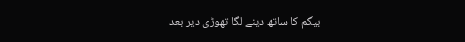بیگم کا ساتھ دینے لگا تھوڑی دیر بعد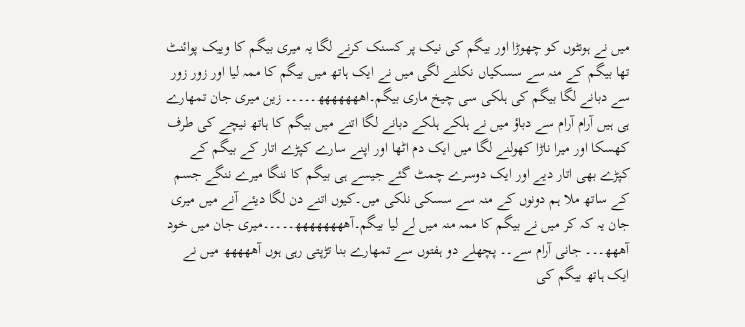میں نے ہونٹوں کو چھوڑا اور بیگم کی نیک پر کسنک کرنے لگا یہ میری بیگم کا وییک پوائنٹ تھا بیگم کے منہ سے سسکیاں نکلنے لگی میں نے ایک ہاتھ میں بیگم کا ممہ لیا اور زور زور سے دبانے لگا بیگم کی ہلکی سی چیخ ماری بیگم۔اھھھھھھھ۔۔۔۔۔ زین میری جان تمھارے ہی ہیں آرام آرام سے دباؤ میں نے ہلکے ہلکے دبانے لگا اتنے میں بیگم کا ہاتھ نیچے کی طرف کھسکا اور میرا ناڑا کھولنے لگا میں ایک دم اٹھا اور اپنے سارے کپڑے اتار کے بیگم کے کپڑے بھی اتار دیے اور ایک دوسرے چمٹ گئے جیسے ہی بیگم کا ننگا میرے ننگے جسم کے ساتھ ملا ہم دونوں کے منہ سے سسکی نلکی میں۔کیوں اتنے دن لگا دیئے آنے میں میری جان یہ کہ کر میں نے بیگم کا ممہ منہ میں لے لیا بیگم۔آھھھھھھھھ۔۔۔۔۔میری جان میں خود آھھھ۔۔۔ جانی آرام سے۔۔ پچھلے دو ہفتوں سے تمھارے بنا تڑپتی رہی ہوں آھھھھھ میں نے ایک ہاتھ بیگم کی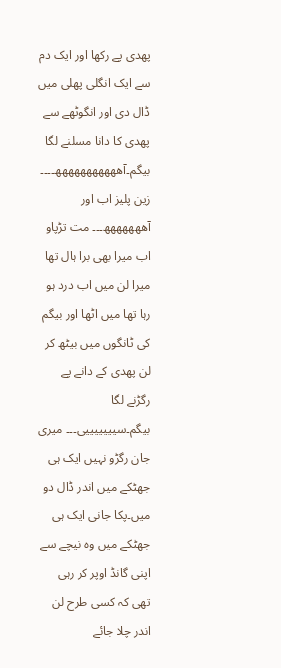پھدی پے رکھا اور ایک دم سے ایک انگلی پھلی میں ڈال دی اور انگوٹھے سے پھدی کا دانا مسلنے لگا بیگم۔آھھھھھھھھھھھ۔۔۔۔ زین پلیز اب اور آھھھھھھھ۔۔۔ مت تڑپاو اب میرا بھی برا ہال تھا میرا لن میں اب درد ہو رہا تھا میں اٹھا اور بیگم کی ٹانگوں میں بیٹھ کر لن پھدی کے دانے پے رگڑنے لگا بیگم۔سیییییییی۔۔۔ میری جان رگڑو نہیں ایک ہی جھٹکے میں اندر ڈال دو میں۔پکا جانی ایک ہی جھٹکے میں وہ نیچے سے اپنی گانڈ اوپر کر رہی تھی کہ کسی طرح لن اندر چلا جائے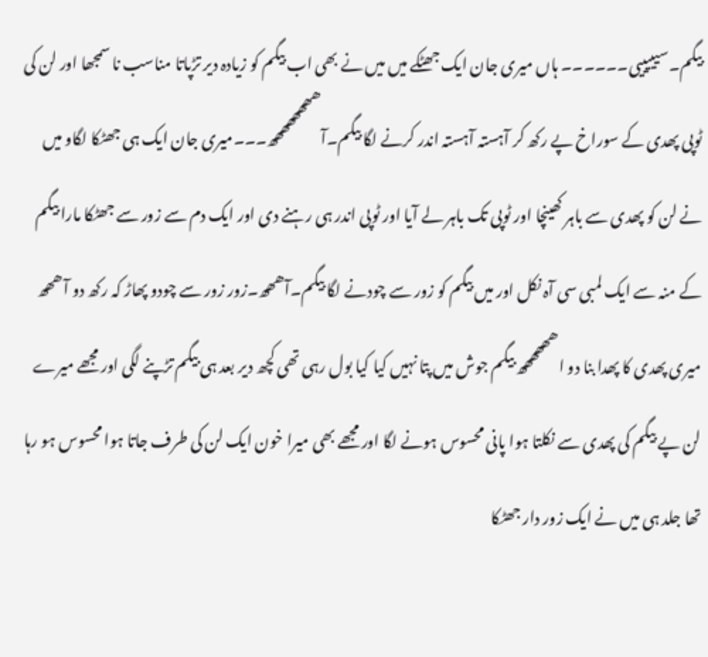بیگم۔سیییییی۔۔۔۔۔۔ ہاں میری جان ایک جھٹکے میں میں نے بھی اب بیگم کو زیادہ دیر تڑپاتا مناسب نا سمجھا اور لن کی ٹوپی پھدی کے سوراخ پے رکھ کر آہستہ آہستہ اندر کرنے لگا بیگم۔آھھھھھھھھ۔۔۔میری جان ایک ہی جھٹکا لگاو میں نے لن کو پھدی سے باہر کھینچا اور ٹوپی تک باہر لے آیا اور ٹوپی اندر ہی رہنے دی اور ایک دم سے زور سے جھٹکا مارا بیگم کے منہ سے ایک لمبی سی آہ نکل اور میں بیگم کو زور سے چودنے لگا بیگم۔آھھھ۔زور زور سے چودو پھاڑ کہ رکھ دو آھھھ میری پھدی کا پھدا بنا دو اھھھھھھ بیگم جوش میں پتا نہیں کیا کیا بول رہی تھی کچھ دیر بعد ہی بیگم تڑپنے لگی اور مجھے میرے لن پے بیگم کی پھدی سے نکلتا ہوا پانی محسوس ہونے لگا اور مجھے بھی میرا خون ایک لن کی طرف جاتا ہوا محسوس ہو رہا تھا جلد ہی میں نے ایک زور دار جھٹکا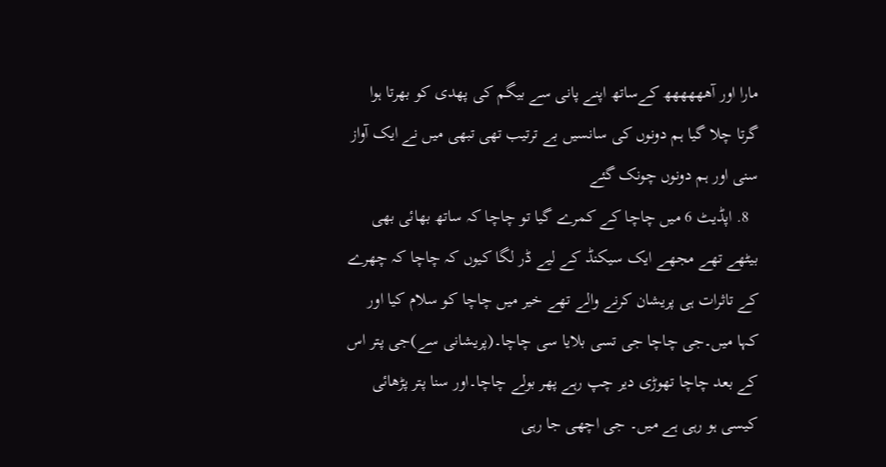مارا اور آھھھھھھ کےساتھ اپنے پانی سے بیگم کی پھدی کو بھرتا ہوا گرتا چلا گیا ہم دونوں کی سانسیں بے ترتیب تھی تبھی میں نے ایک آواز سنی اور ہم دونوں چونک گئے
  8. اپڈیٹ 6 میں چاچا کے کمرے گیا تو چاچا کہ ساتھ بھائی بھی بیٹھے تھے مجھے ایک سیکنڈ کے لیے ڈر لگا کیوں کہ چاچا کہ چھرے کے تاثرات ہی پریشان کرنے والے تھے خیر میں چاچا کو سلام کیا اور کہا میں۔جی چاچا جی تسی بلایا سی چاچا۔(پریشانی سے)جی پتر اس کے بعد چاچا تھوڑی دیر چپ رہے پھر بولے چاچا۔اور سنا پتر پڑھائی کیسی ہو رہی ہے میں۔ جی اچھی جا رہی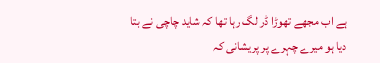ہے اب مجھے تھوڑا ڈر لگ رہا تھا کہ شاید چاچی نے بتا دیا ہو میرے چہرے پر پریشانی کہ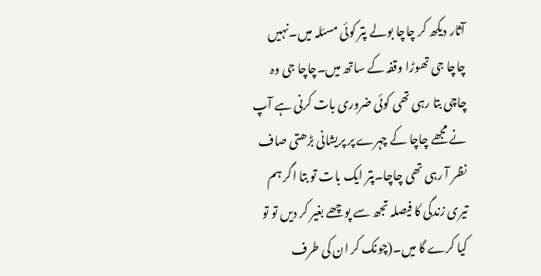آثار دیکھ کر چاچا بولے پتر کوئی مسئلہ میں۔نہیں چاچا جی تھوڑا وقفہ کے ساتھ میں۔چاچا جی وہ چاچی بتا رہی تھی کوئی ضروری بات کرنی ہے آپ نے مجھے چاچا کے چہرے پر پریشانی بڑھتی صاف نظر آ رہی تھی چاچا۔پتر ایک بات تو بتا اگر ہم تیری زندگی کا فیصلہ تجھ سے پوچھے بغیر کر دیں تو تو کیا کرے گا میں۔(چونک کر ان کی طرف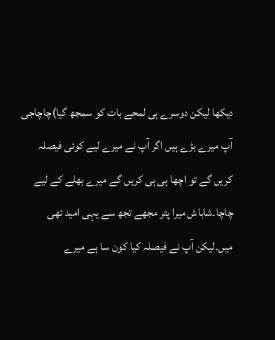دیکھا لیکن دوسرے ہی لمحے بات کو سمجھ گیا)چاچاجی آپ میرے بڑے ہیں اگر آپ نے میرے لیے کوئی فیصلہ کریں گے تو اچھا ہی ہی کریں گے میرے بھلے کے لیے چاچا۔شاباش میرا پتر مجھے تجھ سے یہی امید تھی میں۔لیکن آپ نے فیصلہ کیا کون سا ہے میرے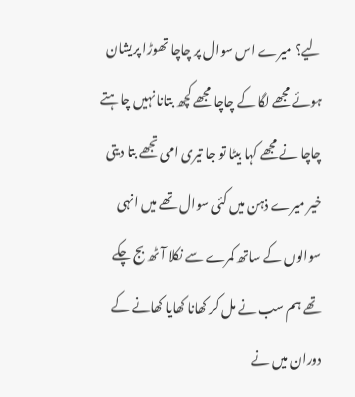لیے؟ میرے اس سوال پر چاچا تھوڑا پریشان ہوئے مجھے لگا کے چاچا مجھے کچھ بتانا نہیں چاہتے چاچا نے مجھے کہا بیٹا تو جا تیری امی تجھے بتا دیتی خیر میرے ذہن میں کئی سوال تھے میں انہی سوالوں کے ساتھ کمرے سے نکلا آٹھ بج چکے تھے ہم سب نے مل کر کھانا کھایا کھانے کے دوران میں نے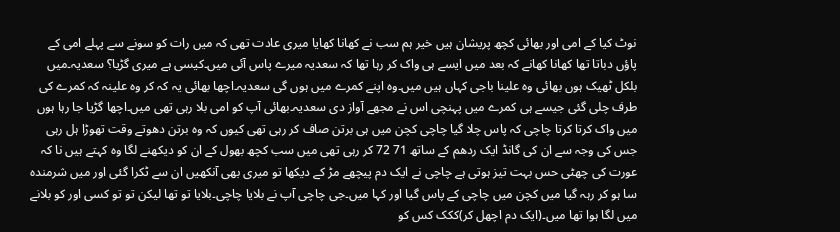نوٹ کیا کے امی اور بھائی کچھ پریشان ہیں خیر ہم سب نے کھانا کھایا میری عادت تھی کہ میں رات کو سونے سے پہلے امی کے پاؤں دباتا تھا کھانا کھانے کہ بعد میں ایسے ہی واک کر رہا تھا کہ سعدیہ میرے پاس آئی میں۔کیسی ہے میری گڑیا؟ سعدیہ۔میں بلکل ٹھیک ہوں بھائی وہ علینا باجی کہاں ہیں میں۔وہ اپنے کمرے میں ہوں گی سعدیہ۔اچھا بھائی یہ کہ کر وہ علینہ کہ کمرے کی طرف چلی گئی جیسے ہی کمرے میں پہنچی اس نے مجھے آواز دی سعدیہ۔بھائی آپ کو امی بلا رہی تھی میں۔اچھا گڑیا جا رہا ہوں میں واک کرتا کرتا چاچی کہ پاس چلا گیا چاچی کچن میں ہی برتن صاف کر رہی تھی کیوں کہ وہ برتن دھوتے وقت تھوڑا ہل رہی جس کی وجہ سے ان کی گانڈ ایک ردھم کے ساتھ 71 72 کر رہی تھی میں سب کچھ بھول کے ان کو دیکھنے لگا وہ کہتے ہیں نا کہ عورت کی چھٹی حس بہت تیز ہوتی ہے چاچی نے ایک دم پیچھے مڑ کے دیکھا تو میری بھی آنکھیں ان سے ٹکرا گئی اور میں شرمندہ سا ہو کر رہہ گیا میں کچن میں چاچی کے پاس گیا اور کہا میں۔جی چاچی آپ نے بلایا چاچی۔بلایا تو تھا لیکن تو تو کسی اور کو بلانے میں لگا ہوا تھا میں۔(ایک دم اچھل کر)ککک کس کو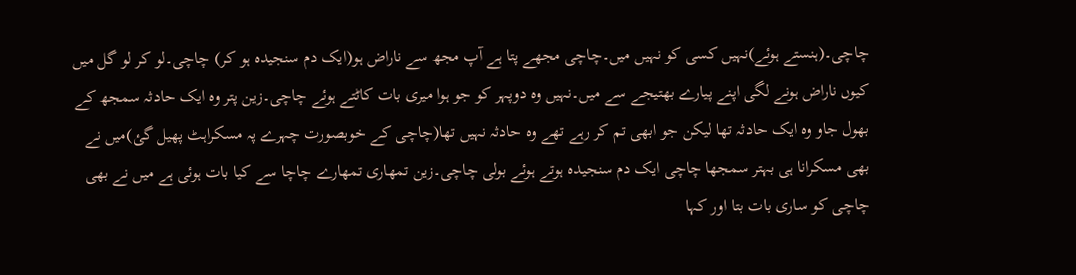چاچی۔(ہنستے ہوئے)نہیں کسی کو نہیں میں۔چاچی مجھے پتا ہے آپ مجھ سے ناراض ہو(ایک دم سنجیدہ ہو کر) چاچی۔لو کر لو گل میں کیوں ناراض ہونے لگی اپنے پیارے بھتیجے سے میں۔نہیں وہ دوپہر کو جو ہوا میری بات کاٹتے ہوئے چاچی۔زین پتر وہ ایک حادثہ سمجھ کے بھول جاو وہ ایک حادثہ تھا لیکن جو ابھی تم کر رہے تھے وہ حادثہ نہیں تھا(چاچی کے خوبصورت چہرے پہ مسکراہٹ پھیل گئ)میں نے بھی مسکرانا ہی بہتر سمجھا چاچی ایک دم سنجیدہ ہوتے ہوئے بولی چاچی۔زین تمھاری تمھارے چاچا سے کیا بات ہوئی ہے میں نے بھی چاچی کو ساری بات بتا اور کہا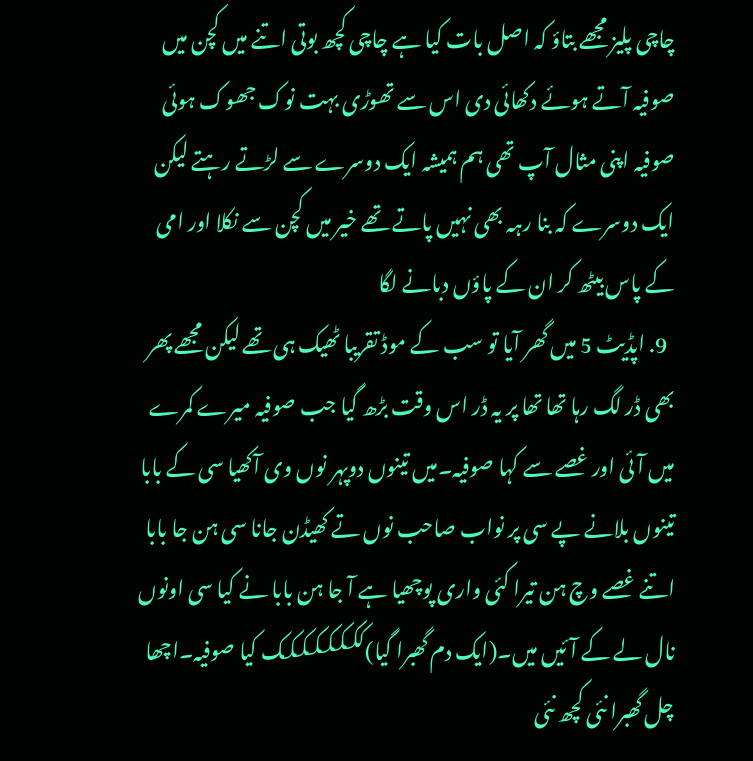چاچی پلیز مجھے بتاؤ کہ اصل بات کیا ہے چاچی کچھ بوتی اتنے میں کچن میں صوفیہ آتے ہوئے دکھائی دی اس سے تھوڑی بہت نوک جھوک ہوئی صوفیہ اپنی مثال آپ تھی ہم ہمیشہ ایک دوسرے سے لڑتے رہتے لیکن ایک دوسرے کہ بنا رہہ بھی نہیں پاتے تھے خیر میں کچن سے نکلا اور امی کے پاس بیٹھ کر ان کے پاؤں دبانے لگا
  9. اپڈیٹ 5 میں گھر آیا تو سب کے موڈ تقریبا ٹھیک ہی تھے لیکن مجھے پھر بھی ڈر لگ رہا تھا تھا پر یہ ڈر اس وقت بڑھ گیا جب صوفیہ میرے کمرے میں آئی اور غصے سے کہا صوفیہ۔میں تینوں دوپہر نوں وی آکھیا سی کے بابا تینوں بلانے پے سی پر نواب صاحب نوں تے کھیڈن جانا سی ہن جا بابا اتنے غصے وچ ہن تیرا کئی واری پوچھیا ہے آ جا ہن بابا نے کیا سی اونوں نال لے کے آئیں میں۔(ایک دم گھبرا گیا)کککککککک کیا صوفیہ۔اچھا چل گھبرا نئی کچھ نئی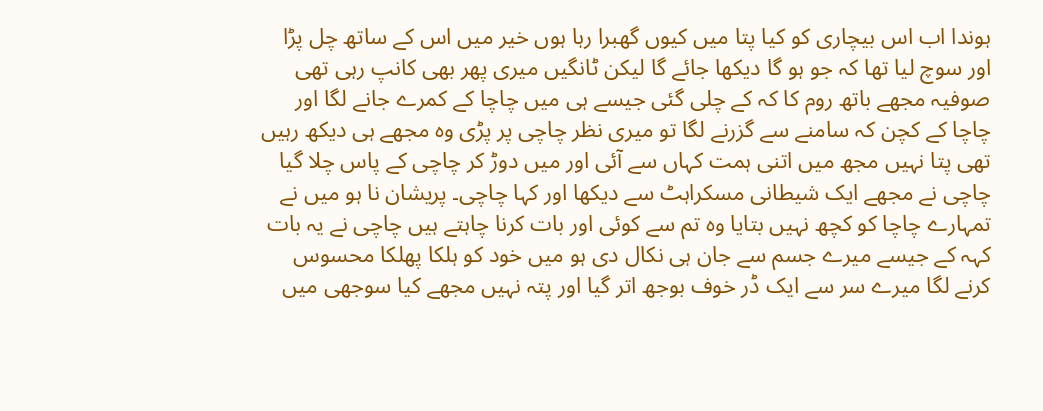ہوندا اب اس بیچاری کو کیا پتا میں کیوں گھبرا رہا ہوں خیر میں اس کے ساتھ چل پڑا اور سوچ لیا تھا کہ جو ہو گا دیکھا جائے گا لیکن ٹانگیں میری پھر بھی کانپ رہی تھی صوفیہ مجھے باتھ روم کا کہ کے چلی گئی جیسے ہی میں چاچا کے کمرے جانے لگا اور چاچا کے کچن کہ سامنے سے گزرنے لگا تو میری نظر چاچی پر پڑی وہ مجھے ہی دیکھ رہیں تھی پتا نہیں مجھ میں اتنی ہمت کہاں سے آئی اور میں دوڑ کر چاچی کے پاس چلا گیا چاچی نے مجھے ایک شیطانی مسکراہٹ سے دیکھا اور کہا چاچی۔ پریشان نا ہو میں نے تمہارے چاچا کو کچھ نہیں بتایا وہ تم سے کوئی اور بات کرنا چاہتے ہیں چاچی نے یہ بات کہہ کے جیسے میرے جسم سے جان ہی نکال دی ہو میں خود کو ہلکا پھلکا محسوس کرنے لگا میرے سر سے ایک ڈر خوف بوجھ اتر گیا اور پتہ نہیں مجھے کیا سوجھی میں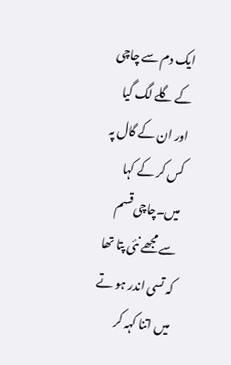ایک دم سے چاچی کے گلے لگ گیا اور ان کے گال پہ کس کر کے کہا میں۔چاچی قسم سے مجھے نئی پتا تھا کہ تسی اندر ہو تے میں اتنا کہہ کر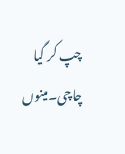چپ کر گیا چاچی۔مینوں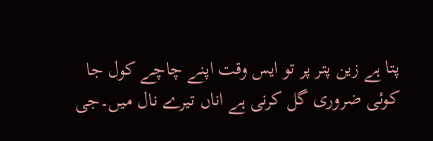پتا ہے زین پتر پر تو ایس وقت اپنے چاچے کول جا کوئی ضروری گل کرنی ہے اناں تیرے نال میں۔جی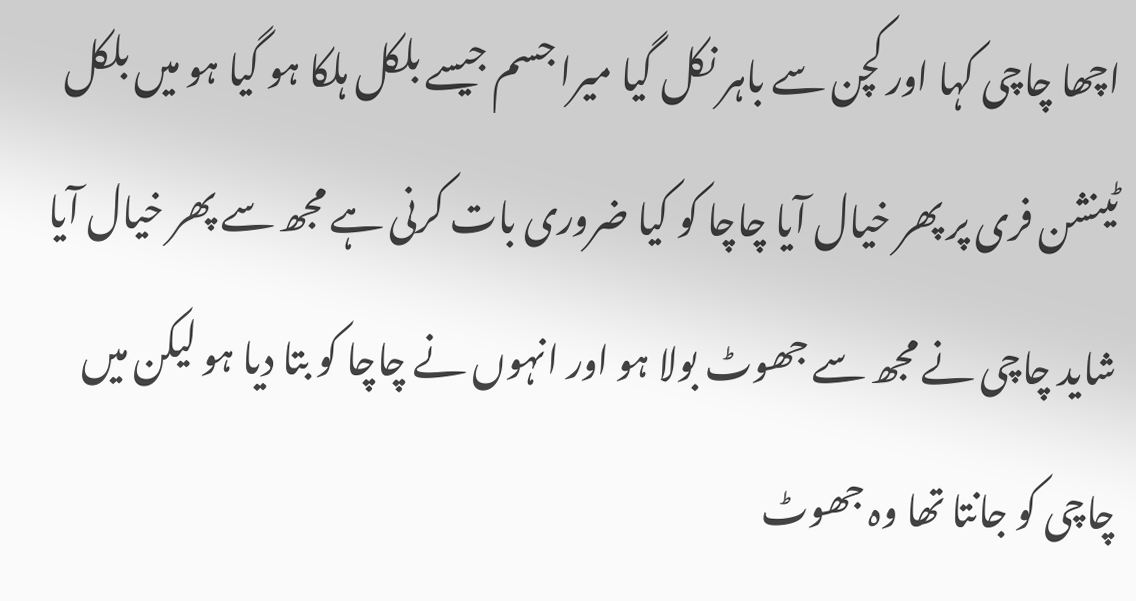اچھا چاچی کہا اور کچن سے باہر نکل گیا میرا جسم جیسے بلکل ہلکا ہو گیا ہو میں بلکل ٹینشن فری پر پھر خیال آیا چاچا کو کیا ضروری بات کرنی ہے مجھ سے پھر خیال آیا شاید چاچی نے مجھ سے جھوٹ بولا ہو اور انہوں نے چاچا کو بتا دیا ہو لیکن میں چاچی کو جانتا تھا وہ جھوٹ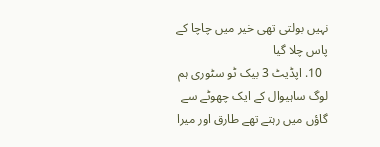نہیں بولتی تھی خیر میں چاچا کے پاس چلا گیا
  10. اپڈیٹ 3 بیک ٹو سٹوری ہم لوگ ساہیوال کے ایک چھوٹے سے گاؤں میں رہتے تھے طارق اور میرا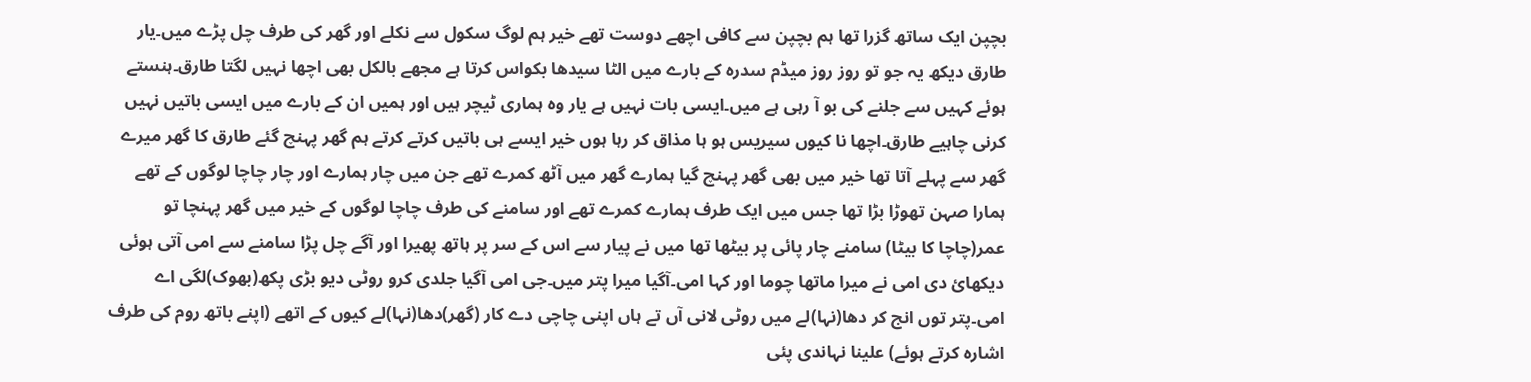بچپن ایک ساتھ گزرا تھا ہم بچپن سے کافی اچھے دوست تھے خیر ہم لوگ سکول سے نکلے اور گھر کی طرف چل پڑے میں۔یار طارق دیکھ یہ جو تو روز روز میڈم سدرہ کے بارے میں الٹا سیدھا بکواس کرتا ہے مجھے بالکل بھی اچھا نہیں لگتا طارق۔ہنستے ہوئے کہیں سے جلنے کی بو آ رہی ہے میں۔ایسی بات نہیں ہے یار وہ ہماری ٹیچر ہیں اور ہمیں ان کے بارے میں ایسی باتیں نہیں کرنی چاہیے طارق۔اچھا نا کیوں سیریس ہو ہا مذاق کر رہا ہوں خیر ایسے ہی باتیں کرتے کرتے ہم گھر پہنچ گئے طارق کا گھر میرے گھر سے پہلے آتا تھا خیر میں بھی گھر پہنچ گیا ہمارے گھر میں آٹھ کمرے تھے جن میں چار ہمارے اور چار چاچا لوگوں کے تھے ہمارا صہن تھوڑا بڑا تھا جس میں ایک طرف ہمارے کمرے تھے اور سامنے کی طرف چاچا لوگوں کے خیر میں گھر پہنچا تو عمر(چاچا کا بیٹا) سامنے چار پائی پر بیٹھا تھا میں نے پیار سے اس کے سر پر ہاتھ پھیرا اور آگے چل پڑا سامنے سے امی آتی ہوئی دیکھائ دی امی نے میرا ماتھا چوما اور کہا امی۔آگیا میرا پتر میں۔جی امی آگیا جلدی کرو روٹی دیو بڑی پکھ(بھوک)لگی اے امی۔پتر توں انج کر دھا(نہا)لے میں روٹی لانی آں تے ہاں اپنی چاچی دے کار (گھر)دھا(نہا)لے کیوں کے اتھے (اپنے باتھ روم کی طرف اشارہ کرتے ہوئے) علینا نہاندی پئی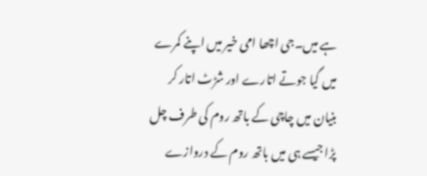ہے میں۔جی اچھا امی خیر میں اپنے کمرے میں گیا جوتے اتارے اور شڑٹ اتار کر بنیان میں چاچی کے باتھ روم کی طرف چل پڑا جیسے ہی میں باتھ روم کے دروازے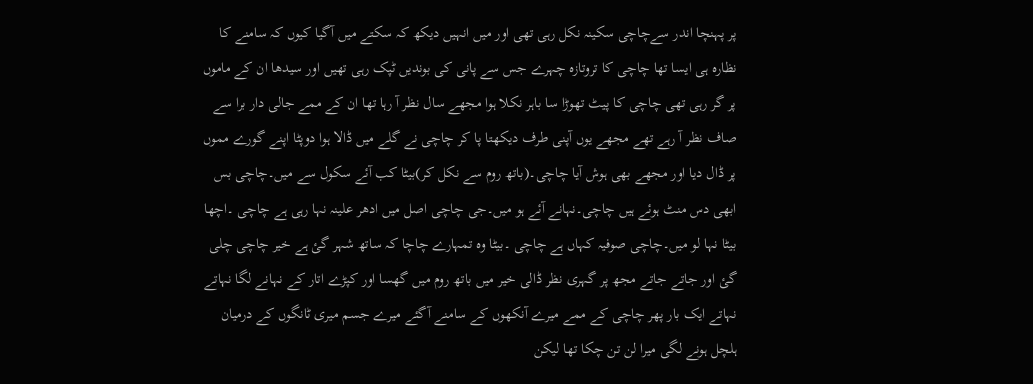پر پہنچا اندر سےچاچی سکینہ نکل رہی تھی اور میں انہیں دیکھ کہ سکتے میں آگیا کیوں کہ سامنے کا نظارہ ہی ایسا تھا چاچی کا تروتازہ چہرے جس سے پانی کی بوندیں ٹپک رہی تھیں اور سیدھا ان کے ماموں پر گر رہی تھی چاچی کا پیٹ تھوڑا سا باہر نکلا ہوا مجھے سال نظر آ رہا تھا ان کے ممے جالی دار برا سے صاف نظر آ رہے تھے مجھے یوں آپنی طرف دیکھتا پا کر چاچی نے گلے میں ڈالا ہوا دوپٹا اپنے گورے مموں پر ڈال دیا اور مجھے بھی ہوش آیا چاچی۔(باتھ روم سے نکل کر)بیٹا کب آئے سکول سے میں۔چاچی بس ابھی دس منٹ ہوئے ہیں چاچی۔نہانے آئے ہو میں۔جی چاچی اصل میں ادھر علینہ نہا رہی ہے چاچی ۔اچھا بیٹا نہا لو میں۔چاچی صوفیہ کہاں ہے چاچی ۔بیٹا وہ تمہارے چاچا کہ ساتھ شہر گئ ہے خیر چاچی چلی گئ اور جاتے جاتے مجھ پر گہری نظر ڈالی خیر میں باتھ روم میں گھسا اور کپڑے اتار کے نہانے لگا نہاتے نہاتے ایک بار پھر چاچی کے ممے میرے آنکھوں کے سامنے آگئے میرے جسم میری ٹانگوں کے درمیان ہلچل ہونے لگی میرا لن تن چکا تھا لیکن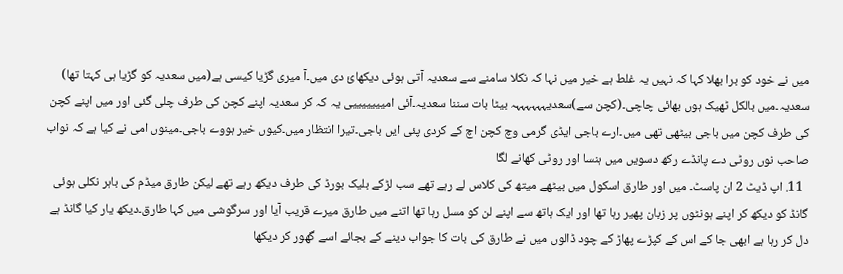میں نے خود کو برا بھلا کہا کہ نہیں یہ غلط ہے خیر میں نہا کہ نکلا سامنے سے سعدیہ آتی ہوئی دیکھائ دی میں۔آ میری گڑیا کیسی ہے(میں سعدیہ کو گڑیا ہی کہتا تھا) سعدیہ۔میں بالکل ٹھیک ہوں بھائی چاچی۔(کچن سے)سعدیہہہہہہہ بیٹا بات سننا سعدیہ۔آئی امیییییییی یہ کہ کر سعدیہ اپنے کچن کی طرف چلی گئی اور میں اپنے کچن کی طرف کچن میں باجی بیٹھی تھی میں۔ارے باجی ایڈی گرمی وچ کچن اچ کے کردی پئی ایں باجی۔تیرا انتظار میں۔کیوں خیر ہووے باجی۔مینوں امی نے کیا ہے کہ نواب صاحب نوں روٹی دے پانڈے رکھ دسویں میں ہنسا اور روٹی کھانے لگا
  11. اپ ڈیٹ 2 ان پاسٹ۔ میں اور طارق اسکول میں بیٹھے میتھ کی کلاس لے رہے تھے سب لڑکے بلیک بورڈ کی طرف دیکھ رہے تھے لیکن طارق میڈم کی باہر نکلی ہوئی گانڈ کو دیکھ کر اپنے ہونٹوں پر زبان پھیر رہا تھا اور ایک ہاتھ سے اپنے لن کو مسل رہا تھا اتنے میں طارق میرے قریب آیا اور سرگوشی میں کہا طارق۔دیکھ یار کیا گانڈ ہے دل کر رہا ہے ابھی جا کے اس کے کپڑے پھاڑ کے چود ڈالوں میں نے طارق کی بات کا جواب دینے کے بجائے اسے گھور کر دیکھا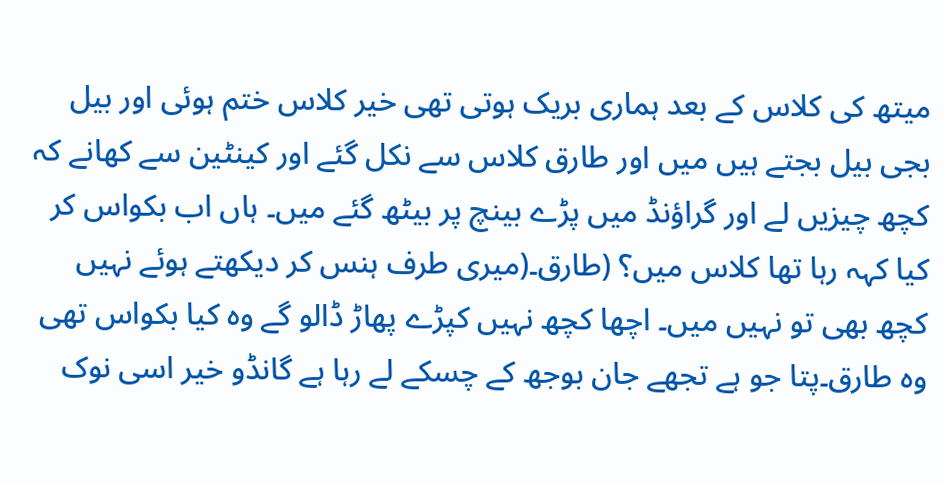میتھ کی کلاس کے بعد ہماری بریک ہوتی تھی خیر کلاس ختم ہوئی اور بیل بجی بیل بجتے ہیں میں اور طارق کلاس سے نکل گئے اور کینٹین سے کھانے کہ کچھ چیزیں لے اور گراؤنڈ میں پڑے بینچ پر بیٹھ گئے میں۔ ہاں اب بکواس کر کیا کہہ رہا تھا کلاس میں؟ (طارق۔(میری طرف ہنس کر دیکھتے ہوئے نہیں کچھ بھی تو نہیں میں۔ اچھا کچھ نہیں کپڑے پھاڑ ڈالو گے وہ کیا بکواس تھی وہ طارق۔پتا جو ہے تجھے جان بوجھ کے چسکے لے رہا ہے گانڈو خیر اسی نوک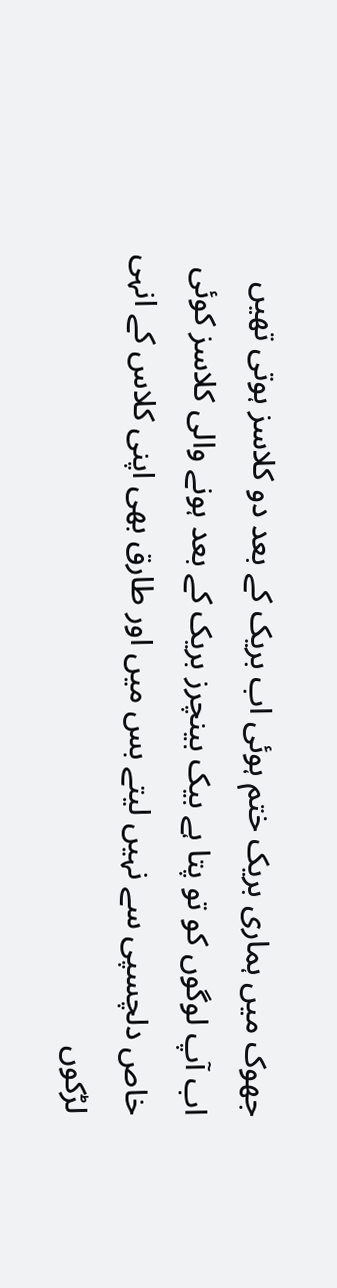جھوک میں ہماری بریک ختم ہوئی اب بریک کے بعد دو کلاسز ہوتی تھیں اب آپ لوگوں کو تو پتا ہے بیک بینچرز بریک کے بعد ہونے والی کلاسز کوئی خاص دلچسپی سے نہیں لیتے بس میں اور طارق بھی اپنی کلاس کے انہی لڑکوں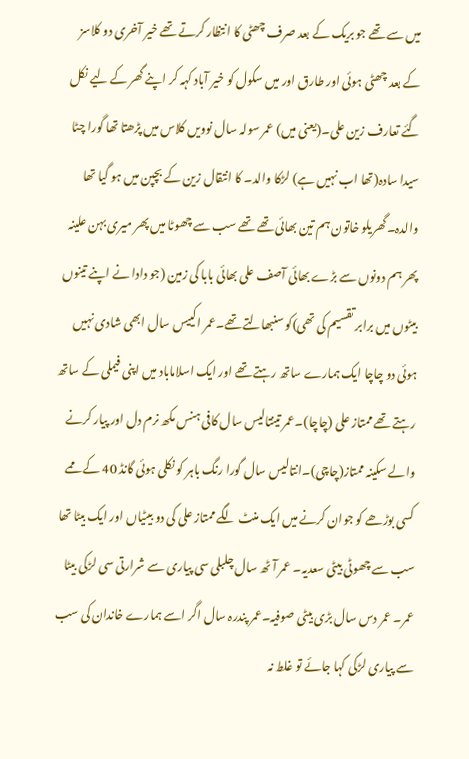میں سے تھے جو بریک کے بعد صرف چھٹی کا انتظار کرتے تھے خیر آخری دو کلاسز کے بعد چھٹی ہوئی اور طارق اور میں سکول کو خیر آباد کہہ کر اپنے گھر کے لیے نکل گئے تعارف زین علی۔(یعنی میں) عمر سولہ سال نوویں کلاس میں پڑھتا تھا گورا چٹا سیدا سادہ(تھا اب نہیں ہے) لڑکا والد۔ کا انتقال زین کے بچپن میں ہو گیا تھا والدہ۔گھریلو خاتون ہم تین بھائی تھے تھے سب سے چھوٹا میں پھر میری بہن علینہ پھر ہم دونوں سے بڑے بھائی آصف علی بھائی بابا کی زمین (جو دادا نے اپنے تینوں بیٹوں میں برابر تقسیم کی تھی)کو سنبھالتے تھے۔عمر اکییس سال ابھی شادی نہیں ہوئی دو چاچا ایک ہمارے ساتھ رہتے تھے اور ایک اسلاماباد میں اپنی فیملی کے ساتھ رہتے تھے ممتاز علی (چاچا)۔عمر تینتالیس سال کافی ہنس مکھ نرم دل اور پیار کرنے والے سکینہ ممتاز(چاچی)۔انتالیس سال گورا رنگ باہر کو نکلی ہوئی گانڈ 40 کے ممے کسی بوڑھے کو جوان کرنے میں ایک منٹ لگے ممتاز علی کی دو بیٹیاں اور ایک بیٹا تھا سب سے چھوٹی بیٹی سعدیہ۔ عمر آٹھ سال چلبلی سی پیاری سے شرارتی سی لڑکی بیٹا عمر۔ عمر دس سال بڑی بیٹی صوفیہ۔عمر پندرہ سال اگر اسے ہمارے خاندان کی سب سے پیاری لڑکی کہا جائے تو غلط نہ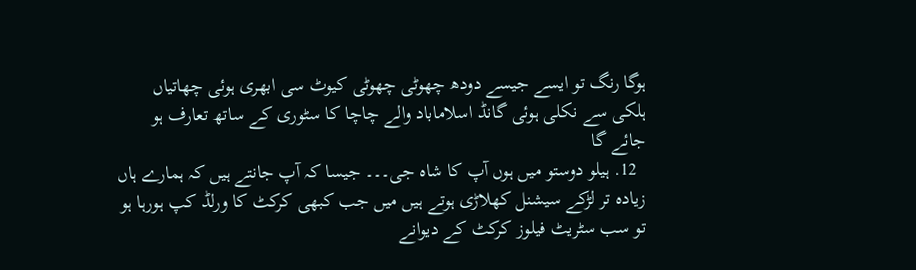ہوگا رنگ تو ایسے جیسے دودھ چھوٹی چھوٹی کیوٹ سی ابھری ہوئی چھاتیاں ہلکی سے نکلی ہوئی گانڈ اسلاماباد والے چاچا کا سٹوری کے ساتھ تعارف ہو جائے گا
  12. ہیلو دوستو میں ہوں آپ کا شاہ جی۔۔۔ جیسا کہ آپ جانتے ہیں کہ ہمارے ہاں زیادہ تر لڑکے سیشنل کھلاڑی ہوتے ہیں میں جب کبھی کرکٹ کا ورلڈ کپ ہورہا ہو تو سب سٹریٹ فیلوز کرکٹ کے دیوانے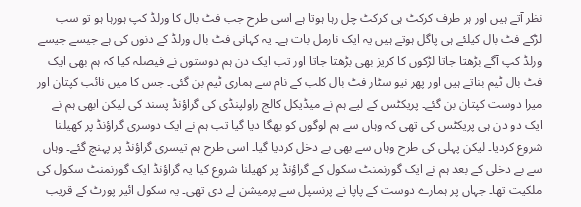نظر آتے ہیں اور ہر طرف کرکٹ ہی کرکٹ چل رہا ہوتا ہے اسی طرح جب فٹ بال کا ورلڈ کپ ہورہا ہو تو سب لڑکے فٹ بال کیلئے ہی پاگل ہوتے ہیں یہ ایک نارمل بات ہے۔ یہ کہانی فٹ بال ورلڈ کے دنوں کی ہے جیسے جیسے ورلڈ کپ آگے بڑھتا جاتا لڑکوں کا کریز بھی بڑھتا جاتا اور تب ایک دن ہم دوستوں نے فیصلہ کیا کہ ہم بھی ایک فٹ بال ٹیم بناتے ہیں اور پھر نیو سٹار فٹ بال کلب کے نام سے ہماری ٹیم بن گئی۔ جس کا میں نائب کپتان اور میرا دوست کپتان بن گئے۔ پریکٹس کے لیے ہم نے میڈیکل کالج راولپنڈی کی گراؤنڈ پسند کی لیکن ابھی ہم نے ایک دو دن ہی پریکٹس کی تھی کہ وہاں سے ہم لوگوں کو بھگا دیا گیا تب ہم نے ایک دوسری گراؤنڈ پر کھیلنا شروع کردیا۔ لیکن پہلی کی طرح وہاں سے بھی بے دخل کردیا گیا۔ اسی طرح ہم تیسری گراؤنڈ پر پہنچ گئے۔ وہاں سے بے دخلی کے بعد ہم نے ایک گورنمنٹ سکول کے گراؤنڈ پر کھیلنا شروع کیا یہ گراؤنڈ ایک گورنمنٹ سکول کی ملکیت تھا۔ جہاں پر ہمارے دوست کے پاپا نے پرنسپل سے پرمیشن لے دی تھی۔ یہ سکول ائیر پورٹ کے قریب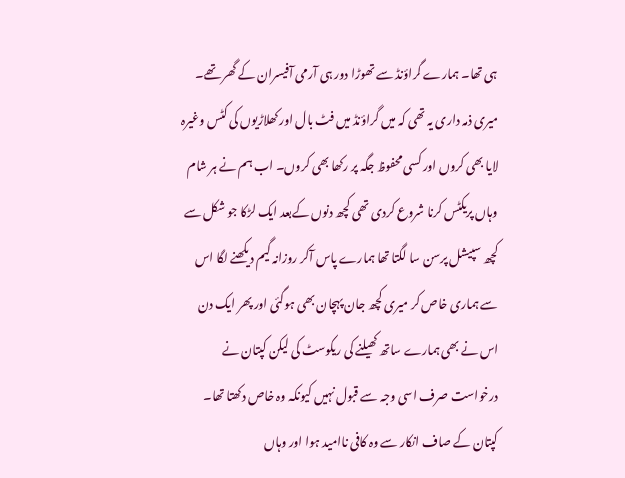ہی تھا۔ ہمارے گراؤنڈ سے تھوڑا دور ہی آرمی آفیسران کے گھر تھے۔ میری ذمہ داری یہ تھی کہ میں گراؤنڈ میں فٹ بال اور کھلاڑیوں کی کٹس وغیرہ لایا بھی کروں اور کسی محفوظ جگہ پر رکھا بھی کروں۔ اب ہم نے ہر شام وہاں پریکٹس کرنا شروع کردی تھی کچھ دنوں کےبعد ایک لڑکا جو شکل سے کچھ سپیشل پرسن سا لگتا تھا ہمارے پاس آکر روزانہ گیم دیکھنے لگا اس سے ہماری خاص کر میری کچھ جان پہچان بھی ہوگئی اور پھر ایک دن اس نے بھی ہمارے ساتھ کھیلنے کی ریکوسٹ کی لیکن کپتان نے درخواست صرف اسی وجہ سے قبول نہیں کیونکہ وہ خاص دکھتا تھا۔ کپتان کے صاف انکار سے وہ کافی ناامید ہوا اور وہاں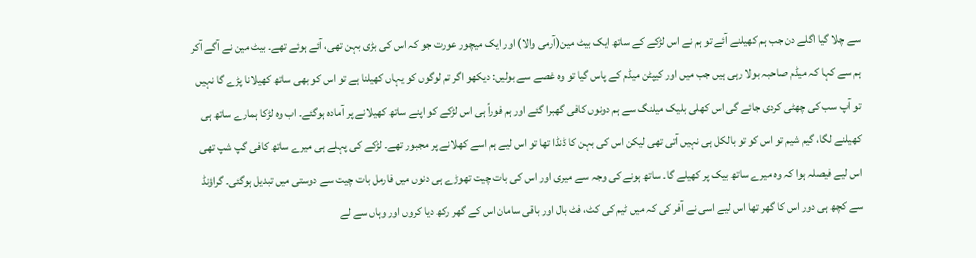سے چلا گیا اگلے دن جب ہم کھیلنے آئے تو ہم نے اس لڑکے کے ساتھ ایک بیٹ مین(آرمی والا) اور ایک میچور عورت جو کہ اس کی بڑی بہن تھی، آئے ہوئے تھے۔ بیٹ مین نے آگے آکر ہم سے کہا کہ میڈم صاحبہ بولا رہی ہیں جب میں اور کیپٹن میڈم کے پاس گیا تو وہ غصے سے بولیں: دیکھو اگر تم لوگوں کو یہاں کھیلنا ہے تو اس کو بھی ساتھ کھیلانا پڑے گا نہیں تو آپ سب کی چھٹی کردی جائے گی اس کھلی بلیک میلنگ سے ہم دونوں کافی گھبرا گئے اور ہم فوراً ہی اس لڑکے کو اپنے ساتھ کھیلانے پر آمادہ ہوگئے۔ اب وہ لڑکا ہمارے ساتھ ہی کھیلنے لگا، گیم شیم تو اس کو تو بالکل ہی نہیں آتی تھی لیکن اس کی بہن کا ڈنڈا تھا تو اس لیے ہم اسے کھلانے پر مجبور تھے۔ لڑکے کی پہلے ہی میرے ساتھ کافی گپ شپ تھی اس لیے فیصلہ ہوا کہ وہ میرے ساتھ بیک پر کھیلے گا۔ ساتھ ہونے کی وجہ سے میری اور اس کی بات چیت تھوڑے ہی دنوں میں فارمل بات چیت سے دوستی میں تبدیل ہوگئی۔ گراؤنڈ سے کچھ ہی دور اس کا گھر تھا اس لیے اسی نے آفر کی کہ میں ٹیم کی کٹ، فٹ بال اور باقی سامان اس کے گھر رکھ دیا کروں اور وہاں سے لے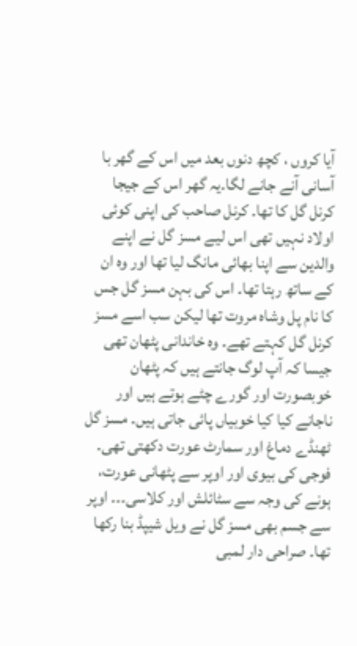آیا کروں ، کچھ دنوں بعد میں اس کے گھر با آسانی آنے جانے لگا۔یہ گھر اس کے جیجا کرنل گل کا تھا۔ کرنل صاحب کی اپنی کوئی اولاد نہیں تھی اس لیے مسز گل نے اپنے والدین سے اپنا بھائی مانگ لیا تھا اور وہ ان کے ساتھ رہتا تھا۔ اس کی بہن مسز گل جس کا نام پل وشاہ مروت تھا لیکن سب اسے مسز کرنل گل کہتے تھے۔ وہ خاندانی پٹھان تھی جیسا کہ آپ لوگ جانتے ہیں کہ پٹھان خوبصورت اور گورے چٹے ہوتے ہیں اور ناجانے کیا کیا خوبیاں پائی جاتی ہیں۔ مسز گل ٹھنڈے دماغ اور سمارٹ عورت دکھتی تھی۔ فوجی کی بیوی اور اوپر سے پٹھانی عورت، ہونے کی وجہ سے سٹائلش اور کلاسی۔۔۔ اوپر سے جسم بھی مسز گل نے ویل شیپڈ بنا رکھا تھا۔ صراحی دار لمبی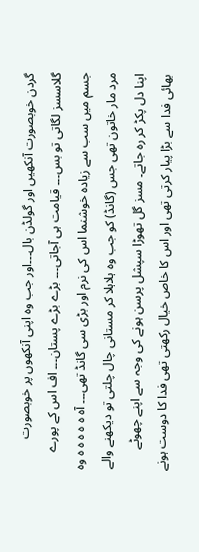گردن خوبصورت آنکھیں اور گولڈن بال۔۔۔اور جب وہ اپنی آنکھوں پر خوبصورت گلاسسز لگاتی تو بس۔۔۔ قیامت ہی آجاتی۔۔۔ بڑے بڑے پستان۔۔۔ اف اس کے پورے جسم میں سب سے زیادہ خوشنما اس کی نرم اور بڑی سی گانڈ تھی۔۔۔ آہ ہ ہ ہ ہ ہ وہ مرد مار خاتون تھی جس (گانڈ) کو جب وہ ہلاہلا کر مستانی چال چلتی تو دیکھنے والے اپنا دل پکڑ کر رہ جاتے۔ مسز گل تھوڑا سپشل پرسن ہونے کی وجہ سے اپنے چھوٹے بھائی فدا سے بڑا پیار کرتی تھی اور اس کا خاص خیال رکھتی تھی فدا کا دوست ہونے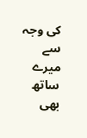کی وجہ سے میرے ساتھ بھی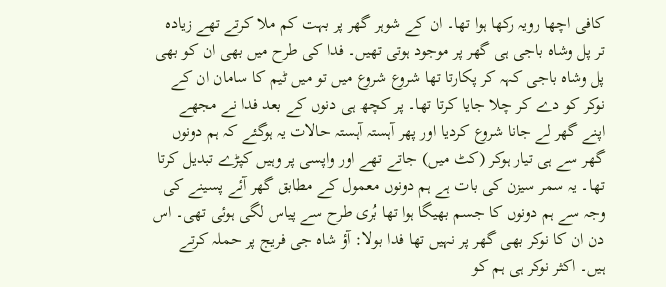کافی اچھا رویہ رکھا ہوا تھا۔ ان کے شوہر گھر پر بہت کم ملا کرتے تھے زیادہ تر پل وشاہ باجی ہی گھر پر موجود ہوتی تھیں۔ فدا کی طرح میں بھی ان کو بھی پل وشاہ باجی کہہ کر پکارتا تھا شروع شروع میں تو میں ٹیم کا سامان ان کے نوکر کو دے کر چلا جایا کرتا تھا۔ پر کچھ ہی دنوں کے بعد فدا نے مجھے اپنے گھر لے جانا شروع کردیا اور پھر آہستہ آہستہ حالات یہ ہوگئے کہ ہم دونوں گھر سے ہی تیار ہوکر (کٹ میں) جاتے تھے اور واپسی پر وہیں کپڑے تبدیل کرتا تھا۔ یہ سمر سیزن کی بات ہے ہم دونوں معمول کے مطابق گھر آئے پسینے کی وجہ سے ہم دونوں کا جسم بھیگا ہوا تھا بُری طرح سے پیاس لگی ہوئی تھی۔ اس دن ان کا نوکر بھی گھر پر نہیں تھا فدا بولا: آؤ شاہ جی فریج پر حملہ کرتے ہیں۔ اکثر نوکر ہی ہم کو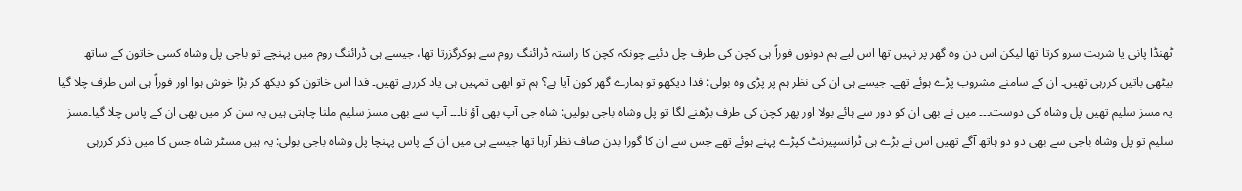ٹھنڈا پانی یا شربت سرو کرتا تھا لیکن اس دن وہ گھر پر نہیں تھا اس لیے ہم دونوں فوراً ہی کچن کی طرف چل دئیے چونکہ کچن کا راستہ ڈرائنگ روم سے ہوکرگزرتا تھا، جیسے ہی ڈرائنگ روم میں پہنچے تو باجی پل وشاہ کسی خاتون کے ساتھ بیٹھی باتیں کررہی تھیں۔ ان کے سامنے مشروب پڑے ہوئے تھے۔ جیسے ہی ان کی نظر ہم پر پڑی وہ بولی: فدا دیکھو تو ہمارے گھر کون آیا ہے؟ ہم تو ابھی تمہیں ہی یاد کررہے تھیں۔ فدا اس خاتون کو دیکھ کر بڑا خوش ہوا اور فوراً ہی اس طرف چلا گیا یہ مسز سلیم تھیں پل وشاہ کی دوست۔۔۔ میں نے بھی ان کو دور سے ہائے بولا اور پھر کچن کی طرف بڑھنے لگا تو پل وشاہ باجی بولیں: شاہ جی آپ بھی آؤ نا۔۔۔ آپ سے بھی مسز سلیم ملنا چاہتی ہیں یہ سن کر میں بھی ان کے پاس چلا گیا۔مسز سلیم تو پل وشاہ باجی سے بھی دو دو ہاتھ آگے تھیں اس نے بڑے ہی ٹرانسپیرنٹ کپڑے پہنے ہوئے تھے جس سے ان کا گورا بدن صاف نظر آرہا تھا جیسے ہی میں ان کے پاس پہنچا پل وشاہ باجی بولی: یہ ہیں مسٹر شاہ جس کا میں ذکر کررہی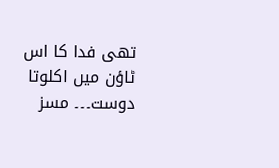تھی فدا کا اس ٹاؤن میں اکلوتا دوست۔۔۔ مسز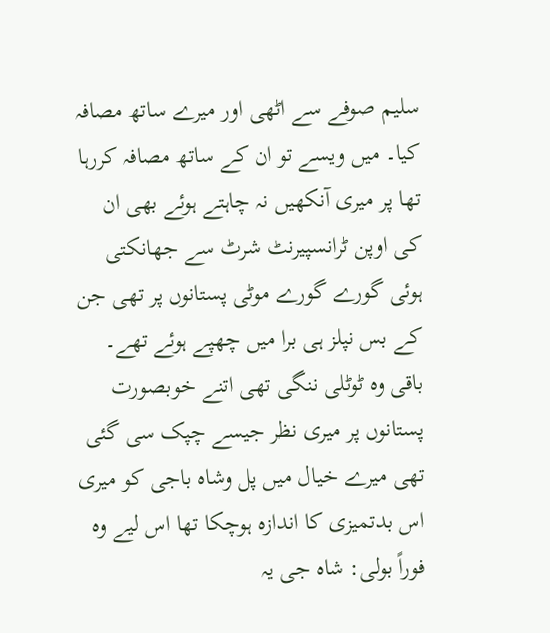سلیم صوفے سے اٹھی اور میرے ساتھ مصافہ کیا۔ میں ویسے تو ان کے ساتھ مصافہ کررہا تھا پر میری آنکھیں نہ چاہتے ہوئے بھی ان کی اوپن ٹرانسپیرنٹ شرٹ سے جھانکتی ہوئی گورے گورے موٹی پستانوں پر تھی جن کے بس نپلز ہی برا میں چھپے ہوئے تھے۔ باقی وہ ٹوٹلی ننگی تھی اتنے خوبصورت پستانوں پر میری نظر جیسے چپک سی گئی تھی میرے خیال میں پل وشاہ باجی کو میری اس بدتمیزی کا اندازہ ہوچکا تھا اس لیے وہ فوراً بولی: شاہ جی یہ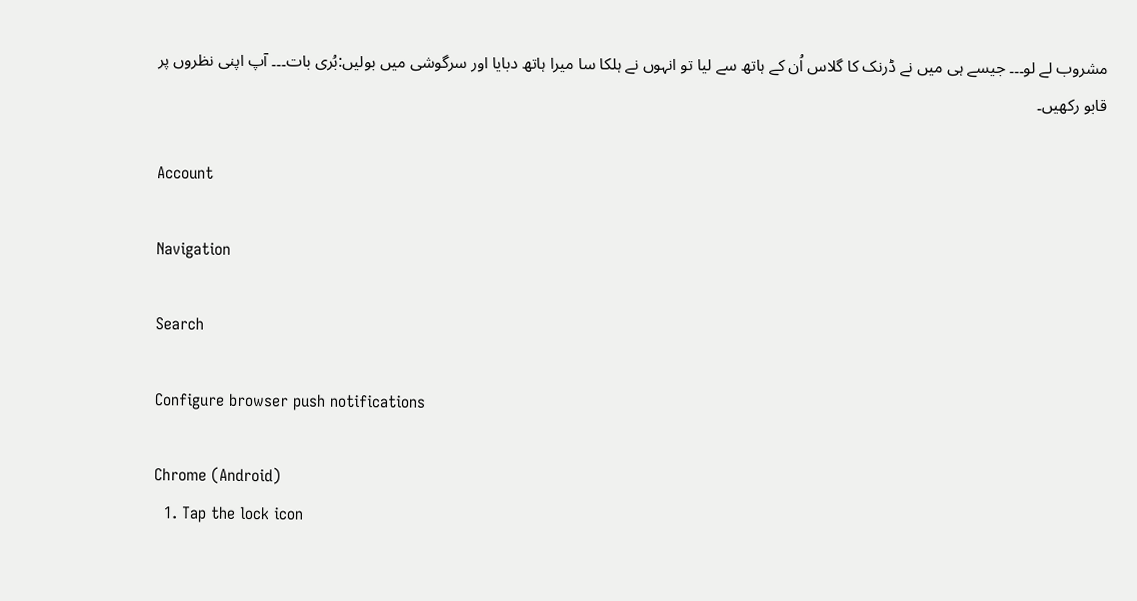مشروب لے لو۔۔۔ جیسے ہی میں نے ڈرنک کا گلاس اُن کے ہاتھ سے لیا تو انہوں نے ہلکا سا میرا ہاتھ دبایا اور سرگوشی میں بولیں:بُری بات۔۔۔ آپ اپنی نظروں پر قابو رکھیں۔

Account

Navigation

Search

Configure browser push notifications

Chrome (Android)
  1. Tap the lock icon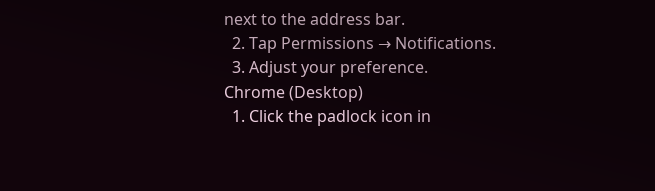next to the address bar.
  2. Tap Permissions → Notifications.
  3. Adjust your preference.
Chrome (Desktop)
  1. Click the padlock icon in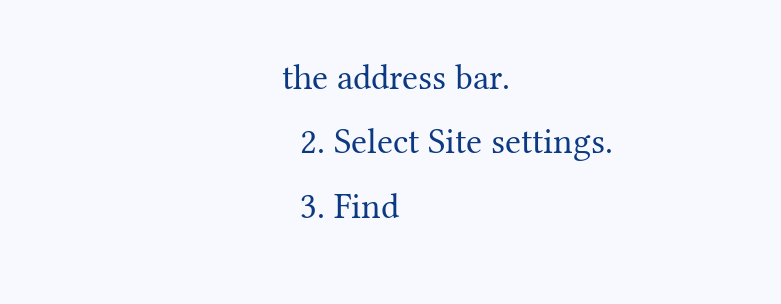the address bar.
  2. Select Site settings.
  3. Find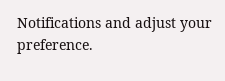Notifications and adjust your preference.